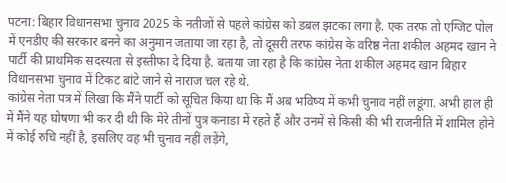पटना: बिहार विधानसभा चुनाव 2025 के नतीजों से पहले कांग्रेस को डबल झटका लगा है. एक तरफ तो एग्जिट पोल में एनडीए की सरकार बनने का अनुमान जताया जा रहा है, तो दूसरी तरफ कांग्रेस के वरिष्ठ नेता शकील अहमद खान ने पार्टी की प्राथमिक सदस्यता से इस्तीफा दे दिया है. बताया जा रहा है कि कांग्रेस नेता शकील अहमद खान बिहार विधानसभा चुनाव में टिकट बांटे जाने से नाराज चल रहे थे.
कांग्रेस नेता पत्र में लिखा कि मैंने पार्टी को सूचित किया था कि मैं अब भविष्य में कभी चुनाव नहीं लडूंगा. अभी हाल ही में मैंने यह घोषणा भी कर दी थी कि मेरे तीनों पुत्र कनाडा में रहते हैं और उनमें से किसी की भी राजनीति में शामिल होने में कोई रुचि नहीं है, इसलिए वह भी चुनाव नहीं लड़ेंगे,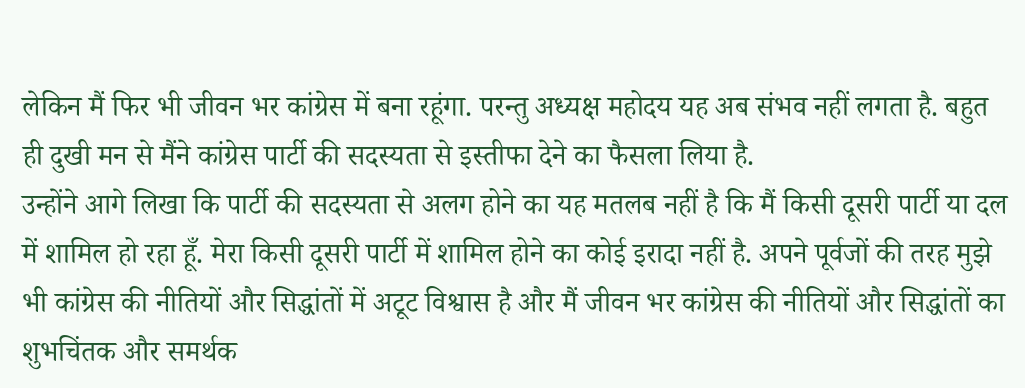लेकिन मैं फिर भी जीवन भर कांग्रेस में बना रहूंगा. परन्तु अध्यक्ष महोदय यह अब संभव नहीं लगता है. बहुत ही दुखी मन से मैंने कांग्रेस पार्टी की सदस्यता से इस्तीफा देने का फैसला लिया है.
उन्होंने आगे लिखा कि पार्टी की सदस्यता से अलग होने का यह मतलब नहीं है कि मैं किसी दूसरी पार्टी या दल में शामिल हो रहा हूँ. मेरा किसी दूसरी पार्टी में शामिल होने का कोई इरादा नहीं है. अपने पूर्वजों की तरह मुझे भी कांग्रेस की नीतियों और सिद्धांतों में अटूट विश्वास है और मैं जीवन भर कांग्रेस की नीतियों और सिद्धांतों का शुभचिंतक और समर्थक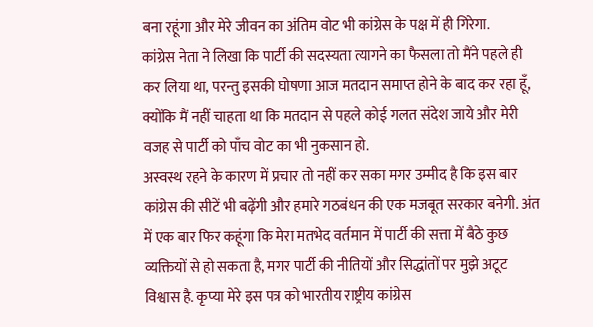बना रहूंगा और मेरे जीवन का अंतिम वोट भी कांग्रेस के पक्ष में ही गिरेगा.
कांग्रेस नेता ने लिखा कि पार्टी की सदस्यता त्यागने का फैसला तो मैंने पहले ही कर लिया था, परन्तु इसकी घोषणा आज मतदान समाप्त होने के बाद कर रहा हूँ, क्योंकि मैं नहीं चाहता था कि मतदान से पहले कोई गलत संदेश जाये और मेरी वजह से पार्टी को पाँच वोट का भी नुकसान हो.
अस्वस्थ रहने के कारण में प्रचार तो नहीं कर सका मगर उम्मीद है कि इस बार कांग्रेस की सीटें भी बढ़ेंगी और हमारे गठबंधन की एक मजबूत सरकार बनेगी. अंत में एक बार फिर कहूंगा कि मेरा मतभेद वर्तमान में पार्टी की सत्ता में बैठे कुछ व्यक्तियों से हो सकता है, मगर पार्टी की नीतियों और सिद्धांतों पर मुझे अटूट विश्वास है. कृप्या मेरे इस पत्र को भारतीय राष्ट्रीय कांग्रेस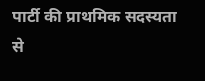पार्टी की प्राथमिक सदस्यता से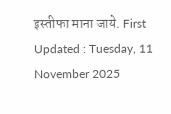इस्तीफा माना जाये. First Updated : Tuesday, 11 November 2025